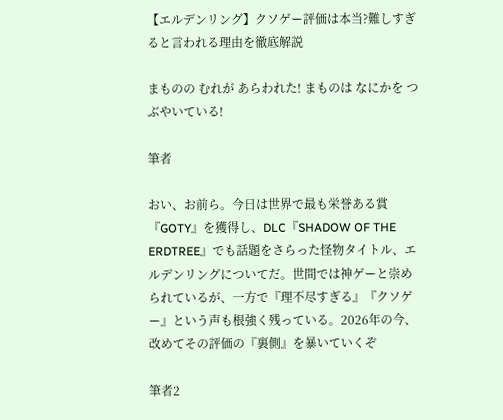【エルデンリング】クソゲー評価は本当?難しすぎると言われる理由を徹底解説

まものの むれが あらわれた! まものは なにかを つぶやいている!

筆者

おい、お前ら。今日は世界で最も栄誉ある賞『GOTY』を獲得し、DLC『SHADOW OF THE ERDTREE』でも話題をさらった怪物タイトル、エルデンリングについてだ。世間では神ゲーと崇められているが、一方で『理不尽すぎる』『クソゲー』という声も根強く残っている。2026年の今、改めてその評価の『裏側』を暴いていくぞ

筆者2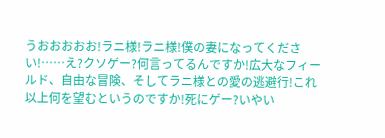うおおおおお!ラニ様!ラニ様!僕の妻になってください!……え?クソゲー?何言ってるんですか!広大なフィールド、自由な冒険、そしてラニ様との愛の逃避行!これ以上何を望むというのですか!死にゲー?いやい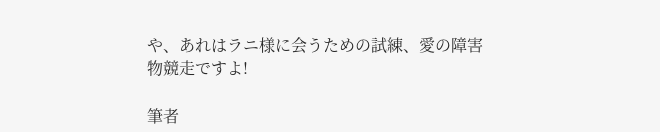や、あれはラニ様に会うための試練、愛の障害物競走ですよ!

筆者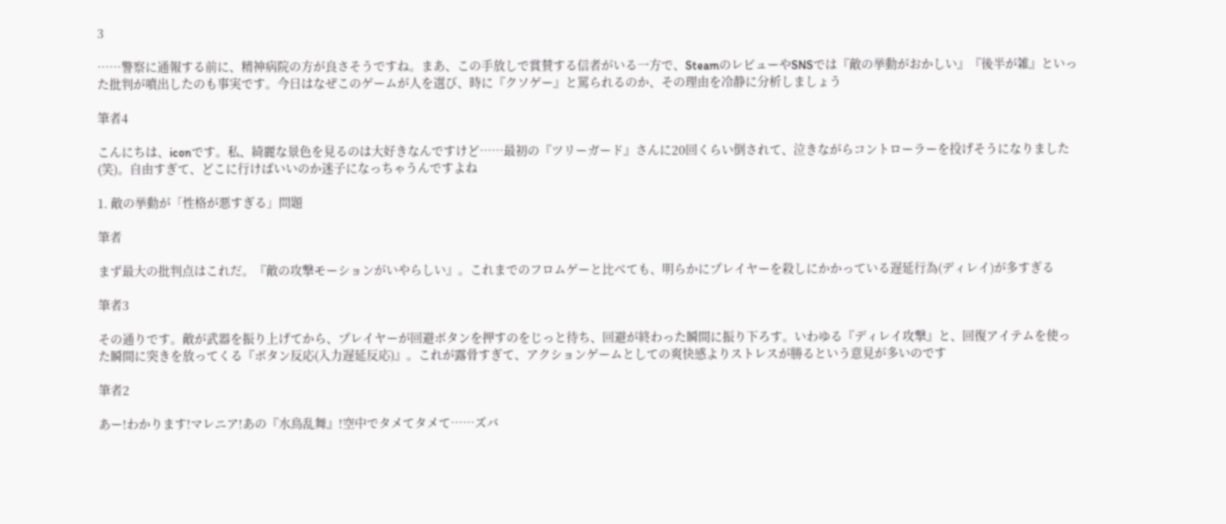3

……警察に通報する前に、精神病院の方が良さそうですね。まあ、この手放しで賞賛する信者がいる一方で、SteamのレビューやSNSでは『敵の挙動がおかしい』『後半が雑』といった批判が噴出したのも事実です。今日はなぜこのゲームが人を選び、時に『クソゲー』と罵られるのか、その理由を冷静に分析しましょう

筆者4

こんにちは、iconです。私、綺麗な景色を見るのは大好きなんですけど……最初の『ツリーガード』さんに20回くらい倒されて、泣きながらコントローラーを投げそうになりました(笑)。自由すぎて、どこに行けばいいのか迷子になっちゃうんですよね

1. 敵の挙動が「性格が悪すぎる」問題

筆者

まず最大の批判点はこれだ。『敵の攻撃モーションがいやらしい』。これまでのフロムゲーと比べても、明らかにプレイヤーを殺しにかかっている遅延行為(ディレイ)が多すぎる

筆者3

その通りです。敵が武器を振り上げてから、プレイヤーが回避ボタンを押すのをじっと待ち、回避が終わった瞬間に振り下ろす。いわゆる『ディレイ攻撃』と、回復アイテムを使った瞬間に突きを放ってくる『ボタン反応(入力遅延反応)』。これが露骨すぎて、アクションゲームとしての爽快感よりストレスが勝るという意見が多いのです

筆者2

あー!わかります!マレニア!あの『水鳥乱舞』!空中でタメてタメて……ズバ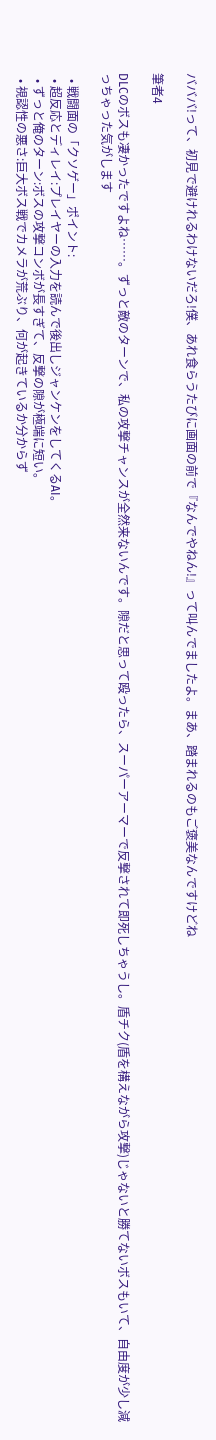バババ!って、初見で避けれるわけないだろ!僕、あれ食らうたびに画面の前で『なんでやねん!』って叫んでましたよ。まあ、踏まれるのもご褒美なんですけどね

筆者4

DLCのボスも凄かったですよね……。ずっと敵のターンで、私の攻撃チャンスが全然来ないんです。隙だと思って殴ったら、スーパーアーマーで反撃されて即死しちゃうし。盾チク(盾を構えながら攻撃)じゃないと勝てないボスもいて、自由度が少し減っちゃった気がします

  • 戦闘面の「クソゲー」ポイント:
  • 超反応とディレイ:プレイヤーの入力を読んで後出しジャンケンをしてくるAI。
  • ずっと俺のターン:ボスの攻撃コンボが長すぎて、反撃の隙が極端に短い。
  • 視認性の悪さ:巨大ボス戦でカメラが荒ぶり、何が起きているか分からず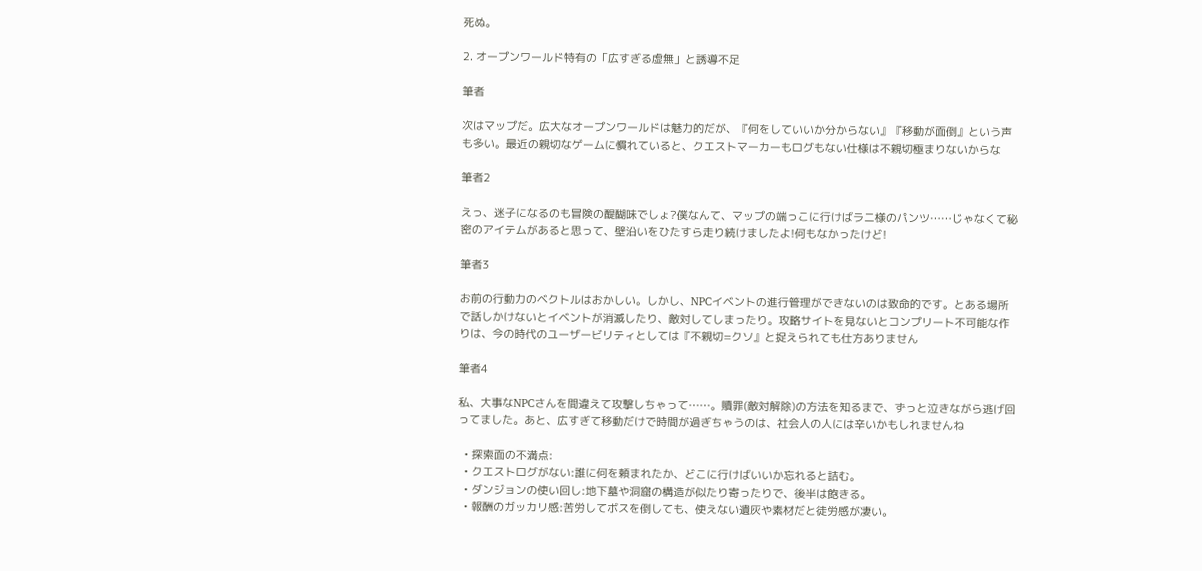死ぬ。

2. オープンワールド特有の「広すぎる虚無」と誘導不足

筆者

次はマップだ。広大なオープンワールドは魅力的だが、『何をしていいか分からない』『移動が面倒』という声も多い。最近の親切なゲームに慣れていると、クエストマーカーもログもない仕様は不親切極まりないからな

筆者2

えっ、迷子になるのも冒険の醍醐味でしょ?僕なんて、マップの端っこに行けばラニ様のパンツ……じゃなくて秘密のアイテムがあると思って、壁沿いをひたすら走り続けましたよ!何もなかったけど!

筆者3

お前の行動力のベクトルはおかしい。しかし、NPCイベントの進行管理ができないのは致命的です。とある場所で話しかけないとイベントが消滅したり、敵対してしまったり。攻略サイトを見ないとコンプリート不可能な作りは、今の時代のユーザービリティとしては『不親切=クソ』と捉えられても仕方ありません

筆者4

私、大事なNPCさんを間違えて攻撃しちゃって……。贖罪(敵対解除)の方法を知るまで、ずっと泣きながら逃げ回ってました。あと、広すぎて移動だけで時間が過ぎちゃうのは、社会人の人には辛いかもしれませんね

  • 探索面の不満点:
  • クエストログがない:誰に何を頼まれたか、どこに行けばいいか忘れると詰む。
  • ダンジョンの使い回し:地下墓や洞窟の構造が似たり寄ったりで、後半は飽きる。
  • 報酬のガッカリ感:苦労してボスを倒しても、使えない遺灰や素材だと徒労感が凄い。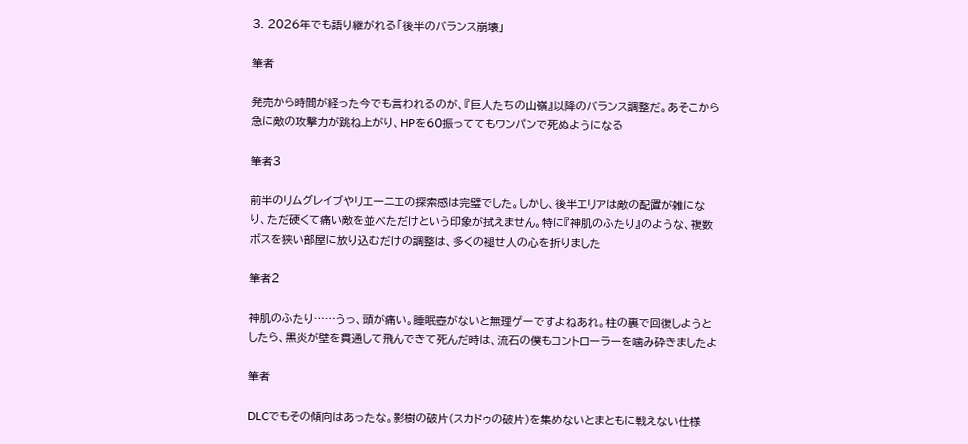3. 2026年でも語り継がれる「後半のバランス崩壊」

筆者

発売から時間が経った今でも言われるのが、『巨人たちの山嶺』以降のバランス調整だ。あそこから急に敵の攻撃力が跳ね上がり、HPを60振っててもワンパンで死ぬようになる

筆者3

前半のリムグレイブやリエーニエの探索感は完璧でした。しかし、後半エリアは敵の配置が雑になり、ただ硬くて痛い敵を並べただけという印象が拭えません。特に『神肌のふたり』のような、複数ボスを狭い部屋に放り込むだけの調整は、多くの褪せ人の心を折りました

筆者2

神肌のふたり……うっ、頭が痛い。睡眠壺がないと無理ゲーですよねあれ。柱の裏で回復しようとしたら、黒炎が壁を貫通して飛んできて死んだ時は、流石の僕もコントローラーを噛み砕きましたよ

筆者

DLCでもその傾向はあったな。影樹の破片(スカドゥの破片)を集めないとまともに戦えない仕様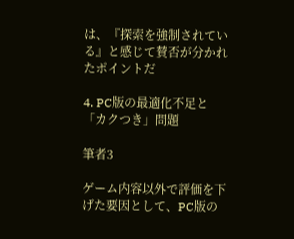は、『探索を強制されている』と感じて賛否が分かれたポイントだ

4. PC版の最適化不足と「カクつき」問題

筆者3

ゲーム内容以外で評価を下げた要因として、PC版の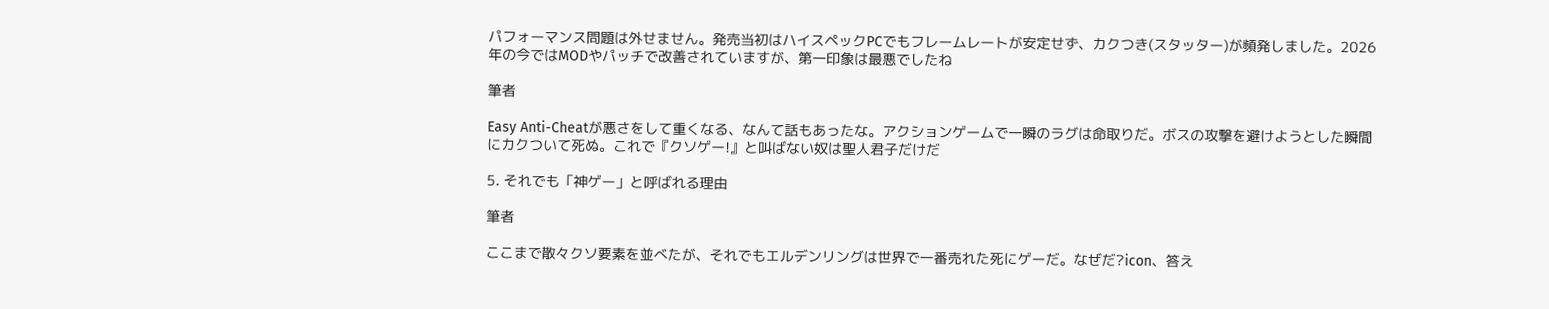パフォーマンス問題は外せません。発売当初はハイスペックPCでもフレームレートが安定せず、カクつき(スタッター)が頻発しました。2026年の今ではMODやパッチで改善されていますが、第一印象は最悪でしたね

筆者

Easy Anti-Cheatが悪さをして重くなる、なんて話もあったな。アクションゲームで一瞬のラグは命取りだ。ボスの攻撃を避けようとした瞬間にカクついて死ぬ。これで『クソゲー!』と叫ばない奴は聖人君子だけだ

5. それでも「神ゲー」と呼ばれる理由

筆者

ここまで散々クソ要素を並べたが、それでもエルデンリングは世界で一番売れた死にゲーだ。なぜだ?icon、答え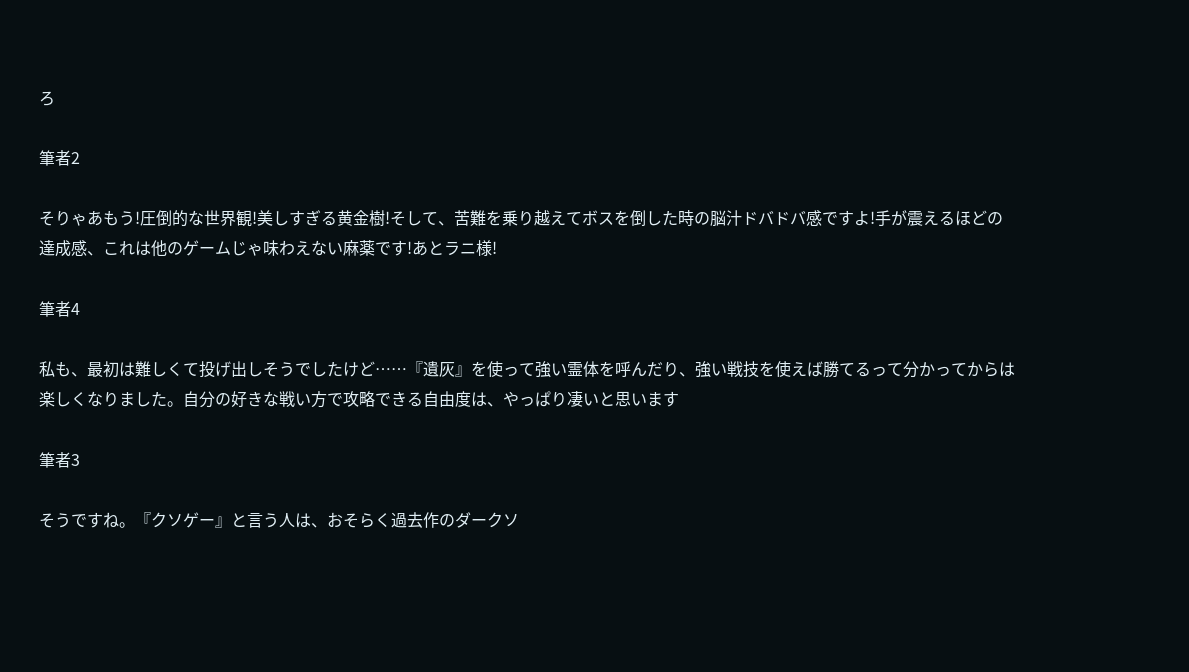ろ

筆者2

そりゃあもう!圧倒的な世界観!美しすぎる黄金樹!そして、苦難を乗り越えてボスを倒した時の脳汁ドバドバ感ですよ!手が震えるほどの達成感、これは他のゲームじゃ味わえない麻薬です!あとラニ様!

筆者4

私も、最初は難しくて投げ出しそうでしたけど……『遺灰』を使って強い霊体を呼んだり、強い戦技を使えば勝てるって分かってからは楽しくなりました。自分の好きな戦い方で攻略できる自由度は、やっぱり凄いと思います

筆者3

そうですね。『クソゲー』と言う人は、おそらく過去作のダークソ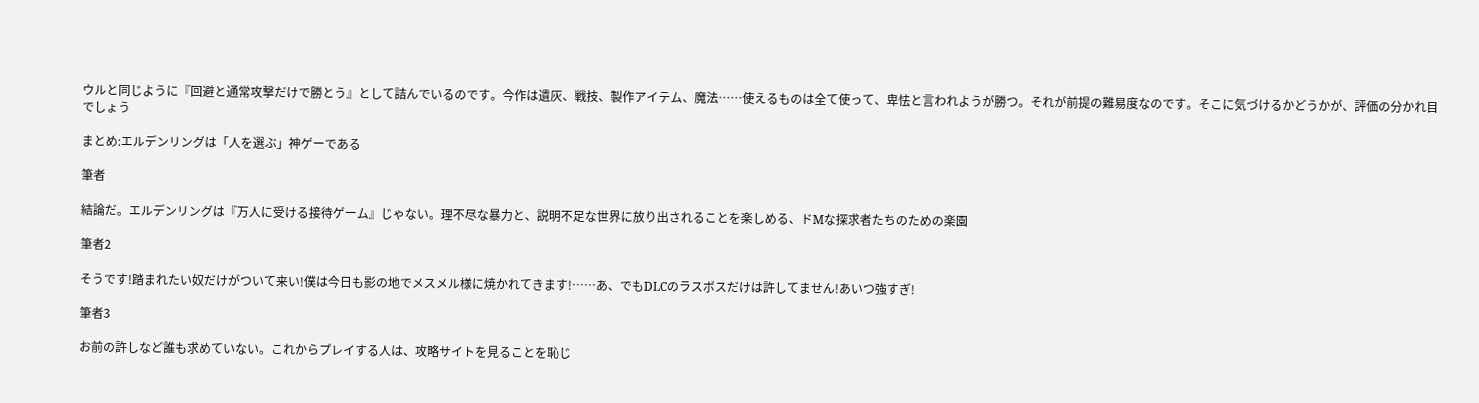ウルと同じように『回避と通常攻撃だけで勝とう』として詰んでいるのです。今作は遺灰、戦技、製作アイテム、魔法……使えるものは全て使って、卑怯と言われようが勝つ。それが前提の難易度なのです。そこに気づけるかどうかが、評価の分かれ目でしょう

まとめ:エルデンリングは「人を選ぶ」神ゲーである

筆者

結論だ。エルデンリングは『万人に受ける接待ゲーム』じゃない。理不尽な暴力と、説明不足な世界に放り出されることを楽しめる、ドMな探求者たちのための楽園

筆者2

そうです!踏まれたい奴だけがついて来い!僕は今日も影の地でメスメル様に焼かれてきます!……あ、でもDLCのラスボスだけは許してません!あいつ強すぎ!

筆者3

お前の許しなど誰も求めていない。これからプレイする人は、攻略サイトを見ることを恥じ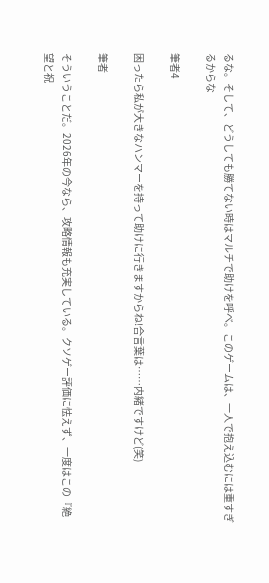るな。そして、どうしても勝てない時はマルチで助けを呼べ。このゲームは、一人で抱え込むには重すぎるからな

筆者4

困ったら私が大きなハンマーを持って助けに行きますからね!合言葉は……内緒ですけど(笑)

筆者

そういうことだ。2026年の今なら、攻略情報も充実している。クソゲー評価に怯えず、一度はこの『絶望と祝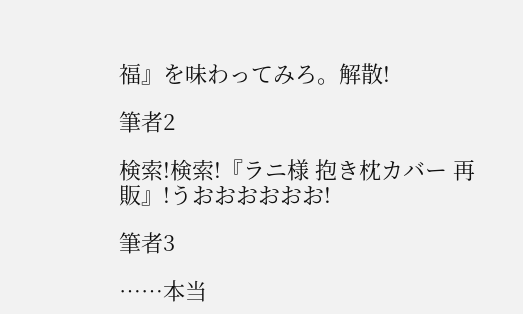福』を味わってみろ。解散!

筆者2

検索!検索!『ラニ様 抱き枕カバー 再販』!うおおおおおお!

筆者3

……本当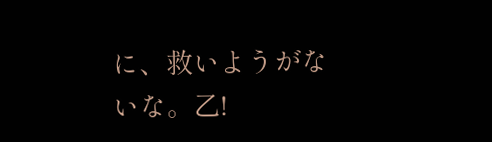に、救いようがないな。乙!